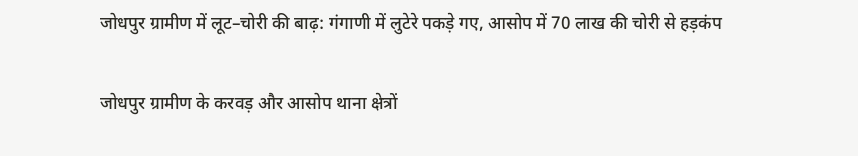जोधपुर ग्रामीण में लूट–चोरी की बाढ़: गंगाणी में लुटेरे पकड़े गए, आसोप में 70 लाख की चोरी से हड़कंप

जोधपुर ग्रामीण के करवड़ और आसोप थाना क्षेत्रों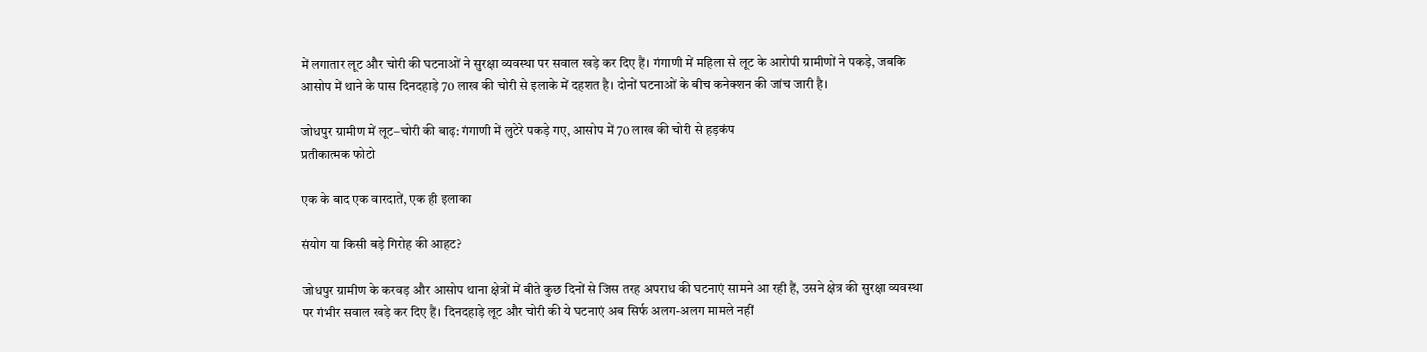में लगातार लूट और चोरी की घटनाओं ने सुरक्षा व्यवस्था पर सवाल खड़े कर दिए हैं। गंगाणी में महिला से लूट के आरोपी ग्रामीणों ने पकड़े, जबकि आसोप में थाने के पास दिनदहाड़े 70 लाख की चोरी से इलाके में दहशत है। दोनों घटनाओं के बीच कनेक्शन की जांच जारी है।

जोधपुर ग्रामीण में लूट–चोरी की बाढ़: गंगाणी में लुटेरे पकड़े गए, आसोप में 70 लाख की चोरी से हड़कंप
प्रतीकात्मक फोटो

एक के बाद एक वारदातें, एक ही इलाका

संयोग या किसी बड़े गिरोह की आहट?

जोधपुर ग्रामीण के करवड़ और आसोप थाना क्षेत्रों में बीते कुछ दिनों से जिस तरह अपराध की घटनाएं सामने आ रही हैं, उसने क्षेत्र की सुरक्षा व्यवस्था पर गंभीर सवाल खड़े कर दिए हैं। दिनदहाड़े लूट और चोरी की ये घटनाएं अब सिर्फ अलग-अलग मामले नहीं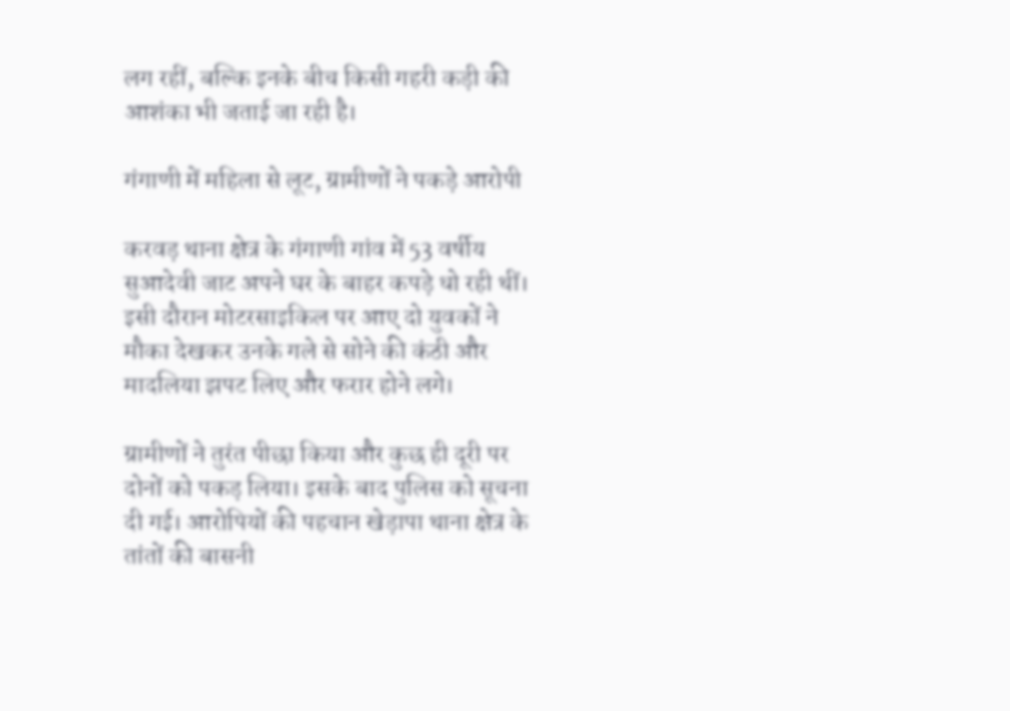लग रहीं, बल्कि इनके बीच किसी गहरी कड़ी की आशंका भी जताई जा रही है।

गंगाणी में महिला से लूट, ग्रामीणों ने पकड़े आरोपी

करवड़ थाना क्षेत्र के गंगाणी गांव में 53 वर्षीय सुआदेवी जाट अपने घर के बाहर कपड़े धो रही थीं। इसी दौरान मोटरसाइकिल पर आए दो युवकों ने मौका देखकर उनके गले से सोने की कंठी और मादलिया झपट लिए और फरार होने लगे।

ग्रामीणों ने तुरंत पीछा किया और कुछ ही दूरी पर दोनों को पकड़ लिया। इसके बाद पुलिस को सूचना दी गई। आरोपियों की पहचान खेड़ापा थाना क्षेत्र के तांतों की बासनी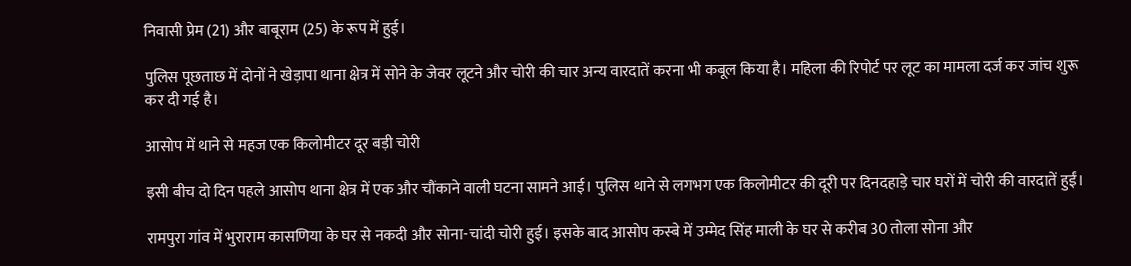निवासी प्रेम (21) और बाबूराम (25) के रूप में हुई।

पुलिस पूछताछ में दोनों ने खेड़ापा थाना क्षेत्र में सोने के जेवर लूटने और चोरी की चार अन्य वारदातें करना भी कबूल किया है। महिला की रिपोर्ट पर लूट का मामला दर्ज कर जांच शुरू कर दी गई है।

आसोप में थाने से महज एक किलोमीटर दूर बड़ी चोरी

इसी बीच दो दिन पहले आसोप थाना क्षेत्र में एक और चौंकाने वाली घटना सामने आई। पुलिस थाने से लगभग एक किलोमीटर की दूरी पर दिनदहाड़े चार घरों में चोरी की वारदातें हुईं।

रामपुरा गांव में भुराराम कासणिया के घर से नकदी और सोना-चांदी चोरी हुई। इसके बाद आसोप कस्बे में उम्मेद सिंह माली के घर से करीब 30 तोला सोना और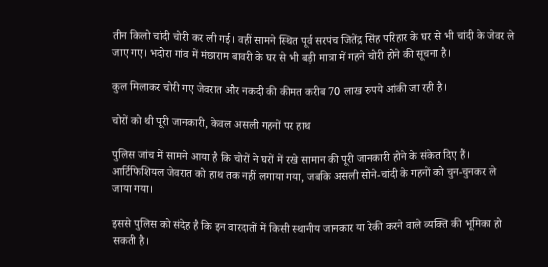तीन किलो चांदी चोरी कर ली गई। वहीं सामने स्थित पूर्व सरपंच जितेंद्र सिंह परिहार के घर से भी चांदी के जेवर ले जाए गए। भदोरा गांव में मंछाराम बावरी के घर से भी बड़ी मात्रा में गहने चोरी होने की सूचना है।

कुल मिलाकर चोरी गए जेवरात और नकदी की कीमत करीब 70 लाख रुपये आंकी जा रही है।

चोरों को थी पूरी जानकारी, केवल असली गहनों पर हाथ

पुलिस जांच में सामने आया है कि चोरों ने घरों में रखे सामान की पूरी जानकारी होने के संकेत दिए हैं। आर्टिफिशियल जेवरात को हाथ तक नहीं लगाया गया, जबकि असली सोने-चांदी के गहनों को चुन-चुनकर ले जाया गया।

इससे पुलिस को संदेह है कि इन वारदातों में किसी स्थानीय जानकार या रेकी करने वाले व्यक्ति की भूमिका हो सकती है।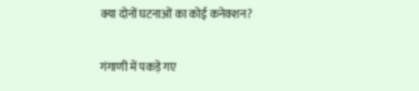क्या दोनों घटनाओं का कोई कनेक्शन?

गंगाणी में पकड़े गए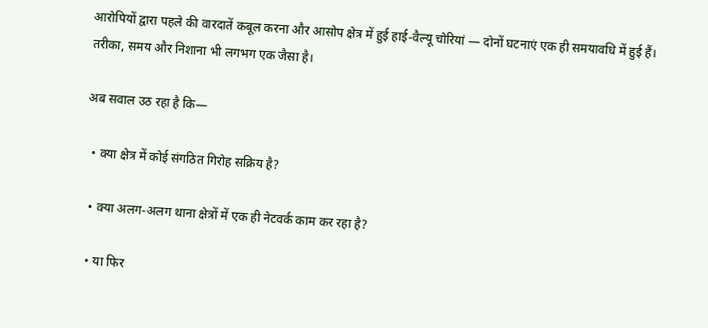आरोपियों द्वारा पहले की वारदातें कबूल करना और आसोप क्षेत्र में हुई हाई-वैल्यू चोरियां — दोनों घटनाएं एक ही समयावधि में हुई हैं। तरीका, समय और निशाना भी लगभग एक जैसा है।

अब सवाल उठ रहा है कि—

  • क्या क्षेत्र में कोई संगठित गिरोह सक्रिय है?

  • क्या अलग-अलग थाना क्षेत्रों में एक ही नेटवर्क काम कर रहा है?

  • या फिर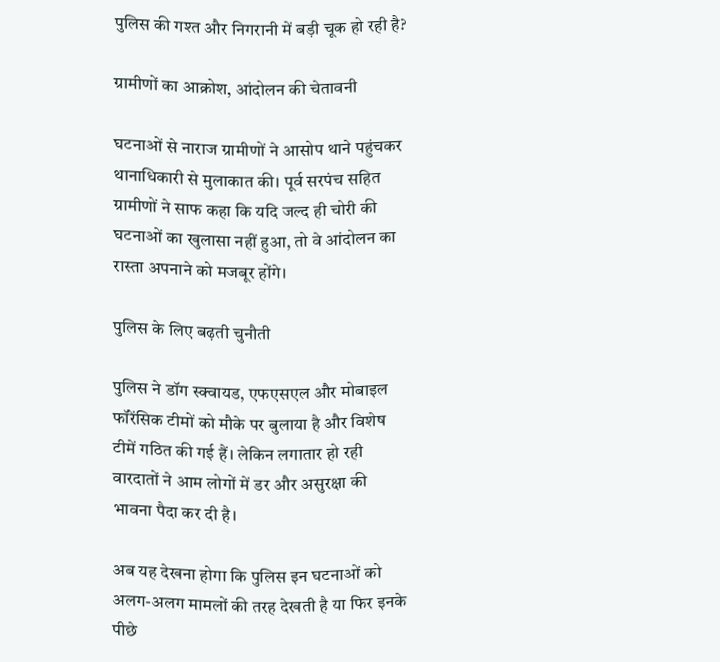पुलिस की गश्त और निगरानी में बड़ी चूक हो रही है?

ग्रामीणों का आक्रोश, आंदोलन की चेतावनी

घटनाओं से नाराज ग्रामीणों ने आसोप थाने पहुंचकर थानाधिकारी से मुलाकात की। पूर्व सरपंच सहित ग्रामीणों ने साफ कहा कि यदि जल्द ही चोरी की घटनाओं का खुलासा नहीं हुआ, तो वे आंदोलन का रास्ता अपनाने को मजबूर होंगे।

पुलिस के लिए बढ़ती चुनौती

पुलिस ने डॉग स्क्वायड, एफएसएल और मोबाइल फॉरेंसिक टीमों को मौके पर बुलाया है और विशेष टीमें गठित की गई हैं। लेकिन लगातार हो रही वारदातों ने आम लोगों में डर और असुरक्षा की भावना पैदा कर दी है।

अब यह देखना होगा कि पुलिस इन घटनाओं को अलग-अलग मामलों की तरह देखती है या फिर इनके पीछे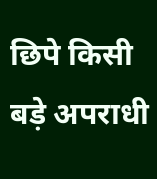छिपे किसी बड़े अपराधी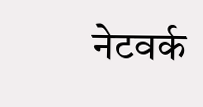नेटवर्क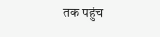तक पहुंच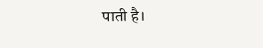पाती है।